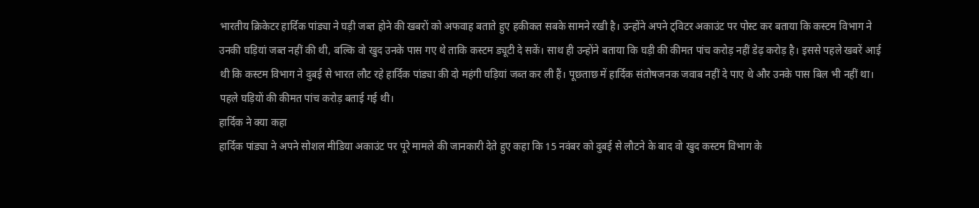भारतीय क्रिकेटर हार्दिक पांड्या ने घड़ी जब्त होने की खबरों को अफवाह बताते हुए हकीकत सबके सामने रखी है। उन्होंने अपने ट्विटर अकाउंट पर पोस्ट कर बताया कि कस्टम विभाग ने उनकी घड़ियां जब्त नहीं की थी, बल्कि वो खुद उनके पास गए थे ताकि कस्टम ड्यूटी दे सकें। साथ ही उन्होंने बताया कि घड़ी की कीमत पांच करोड़ नहीं डेढ़ करोड़ है। इससे पहले खबरें आई थी कि कस्टम विभाग ने दुबई से भारत लौट रहे हार्दिक पांड्या की दो महंगी घड़ियां जब्त कर ली हैं। पूछताछ में हार्दिक संतोषजनक जवाब नहीं दे पाए थे और उनके पास बिल भी नहीं था। पहले घड़ियों की कीमत पांच करोड़ बताई गई थी।
हार्दिक ने क्या कहा
हार्दिक पांड्या ने अपने सोशल मीडिया अकाउंट पर पूरे मामले की जानकारी देते हुए कहा कि 15 नवंबर को दुबई से लौटने के बाद वो खुद कस्टम विभाग के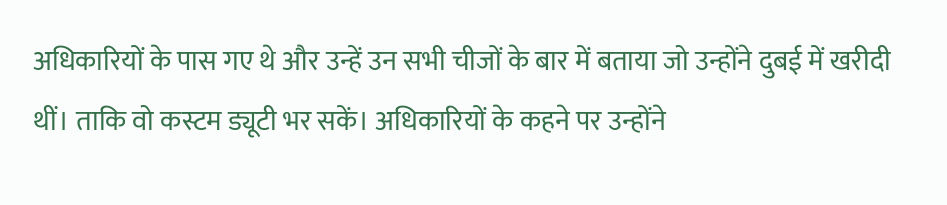अधिकारियों के पास गए थे और उन्हें उन सभी चीजों के बार में बताया जो उन्होंने दुबई में खरीदी थीं। ताकि वो कस्टम ड्यूटी भर सकें। अधिकारियों के कहने पर उन्होंने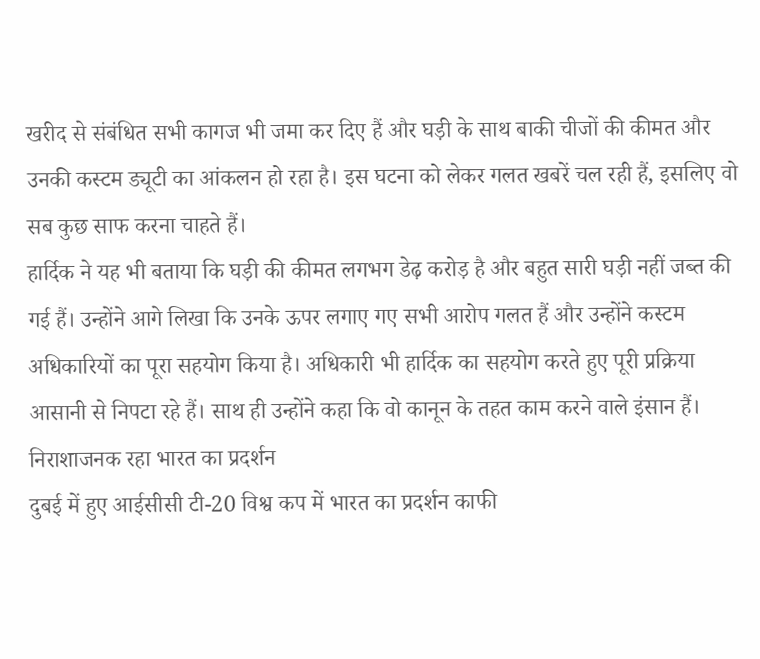खरीद से संबंधित सभी कागज भी जमा कर दिए हैं और घड़ी के साथ बाकी चीजों की कीमत और उनकी कस्टम ड्यूटी का आंकलन हो रहा है। इस घटना को लेकर गलत खबरें चल रही हैं, इसलिए वो सब कुछ साफ करना चाहते हैं।
हार्दिक ने यह भी बताया कि घड़ी की कीमत लगभग डेढ़ करोड़ है और बहुत सारी घड़ी नहीं जब्त की गई हैं। उन्होंने आगे लिखा कि उनके ऊपर लगाए गए सभी आरोप गलत हैं और उन्होंने कस्टम अधिकारियों का पूरा सहयोग किया है। अधिकारी भी हार्दिक का सहयोग करते हुए पूरी प्रक्रिया आसानी से निपटा रहे हैं। साथ ही उन्होंने कहा कि वो कानून के तहत काम करने वाले इंसान हैं।
निराशाजनक रहा भारत का प्रदर्शन
दुबई में हुए आईसीसी टी-20 विश्व कप में भारत का प्रदर्शन काफी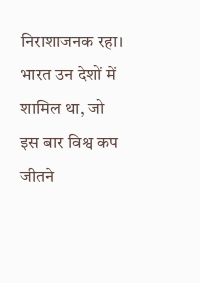निराशाजनक रहा। भारत उन देशों में शामिल था, जो इस बार विश्व कप जीतने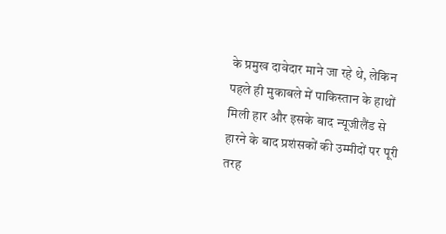के प्रमुख दावेदार माने जा रहे थे, लेकिन पहले ही मुकाबले में पाकिस्तान के हाथों मिली हार और इसके बाद न्यूजीलैंड से हारने के बाद प्रशंसकों की उम्मीदों पर पूरी तरह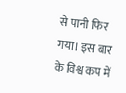से पानी फिर गया। इस बार के विश्व कप में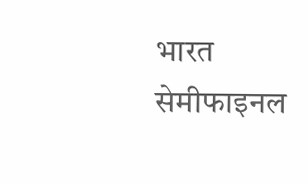भारत सेमीफाइनल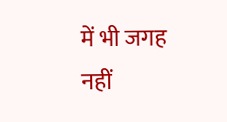में भी जगह नहीं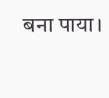बना पाया।